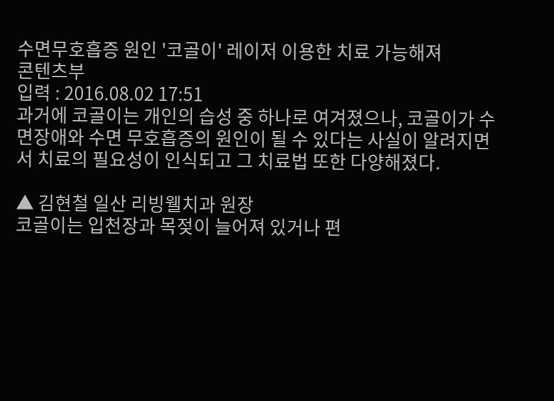수면무호흡증 원인 '코골이' 레이저 이용한 치료 가능해져
콘텐츠부
입력 : 2016.08.02 17:51
과거에 코골이는 개인의 습성 중 하나로 여겨졌으나, 코골이가 수면장애와 수면 무호흡증의 원인이 될 수 있다는 사실이 알려지면서 치료의 필요성이 인식되고 그 치료법 또한 다양해졌다.

▲ 김현철 일산 리빙웰치과 원장
코골이는 입천장과 목젖이 늘어져 있거나 편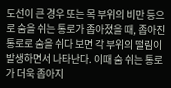도선이 큰 경우 또는 목 부위의 비만 등으로 숨을 쉬는 통로가 좁아졌을 때, 좁아진 통로로 숨을 쉬다 보면 각 부위의 떨림이 발생하면서 나타난다. 이때 숨 쉬는 통로가 더욱 좁아지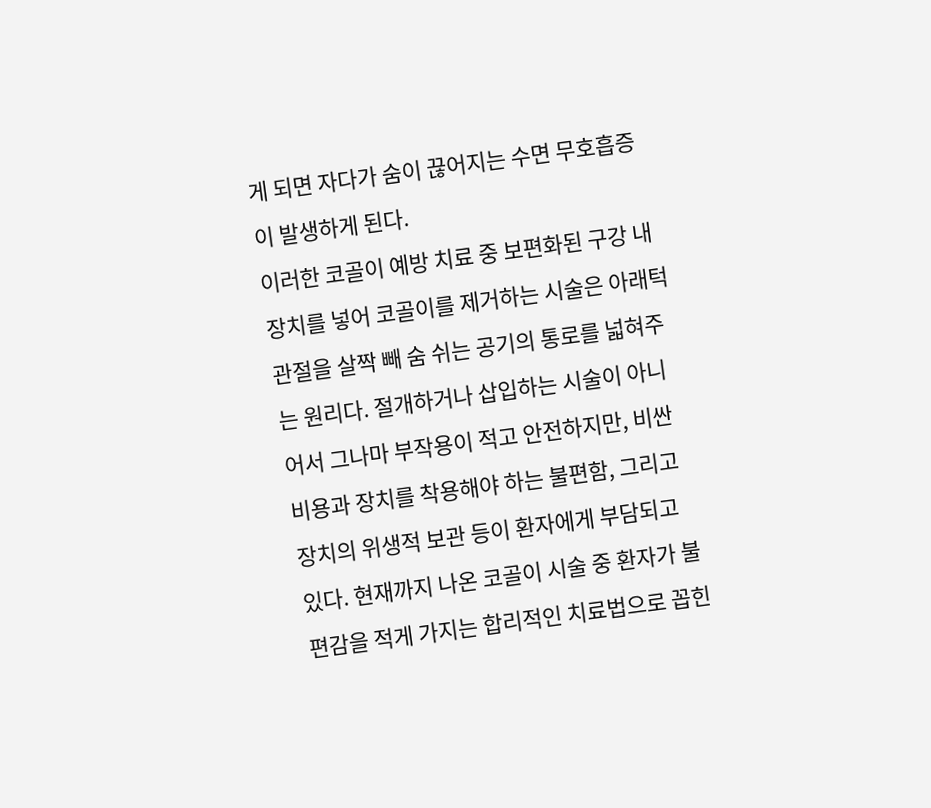게 되면 자다가 숨이 끊어지는 수면 무호흡증이 발생하게 된다.
이러한 코골이 예방 치료 중 보편화된 구강 내 장치를 넣어 코골이를 제거하는 시술은 아래턱 관절을 살짝 빼 숨 쉬는 공기의 통로를 넓혀주는 원리다. 절개하거나 삽입하는 시술이 아니어서 그나마 부작용이 적고 안전하지만, 비싼 비용과 장치를 착용해야 하는 불편함, 그리고 장치의 위생적 보관 등이 환자에게 부담되고 있다. 현재까지 나온 코골이 시술 중 환자가 불편감을 적게 가지는 합리적인 치료법으로 꼽힌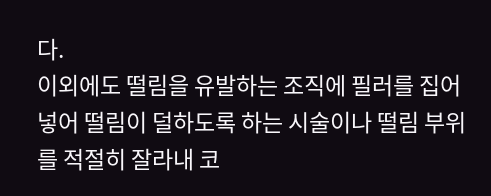다.
이외에도 떨림을 유발하는 조직에 필러를 집어넣어 떨림이 덜하도록 하는 시술이나 떨림 부위를 적절히 잘라내 코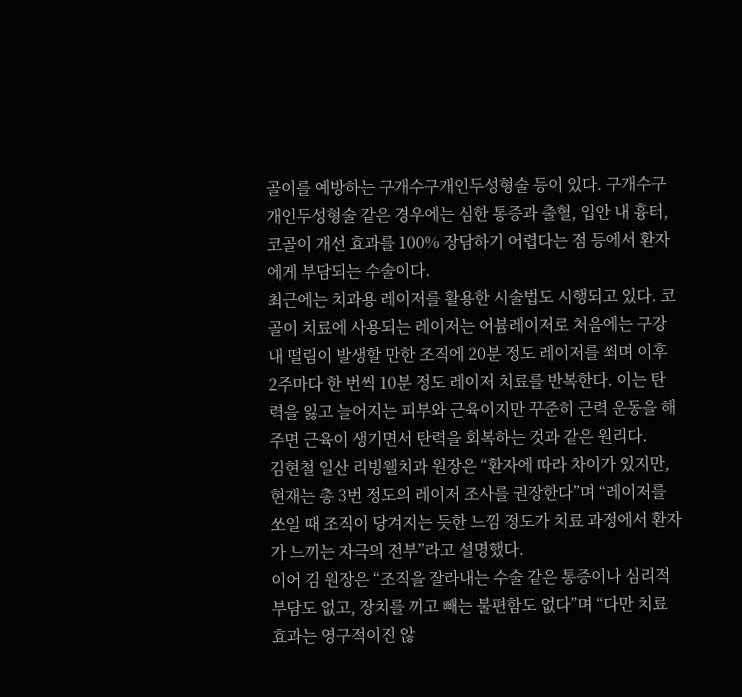골이를 예방하는 구개수구개인두성형술 등이 있다. 구개수구개인두성형술 같은 경우에는 심한 통증과 출혈, 입안 내 흉터, 코골이 개선 효과를 100% 장담하기 어렵다는 점 등에서 환자에게 부담되는 수술이다.
최근에는 치과용 레이저를 활용한 시술법도 시행되고 있다. 코골이 치료에 사용되는 레이저는 어븀레이저로 처음에는 구강 내 떨림이 발생할 만한 조직에 20분 정도 레이저를 쐬며 이후 2주마다 한 번씩 10분 정도 레이저 치료를 반복한다. 이는 탄력을 잃고 늘어지는 피부와 근육이지만 꾸준히 근력 운동을 해주면 근육이 생기면서 탄력을 회복하는 것과 같은 원리다.
김현철 일산 리빙웰치과 원장은 “환자에 따라 차이가 있지만, 현재는 총 3번 정도의 레이저 조사를 권장한다”며 “레이저를 쏘일 때 조직이 당겨지는 듯한 느낌 정도가 치료 과정에서 환자가 느끼는 자극의 전부”라고 설명했다.
이어 김 원장은 “조직을 잘라내는 수술 같은 통증이나 심리적 부담도 없고, 장치를 끼고 빼는 불편함도 없다”며 “다만 치료 효과는 영구적이진 않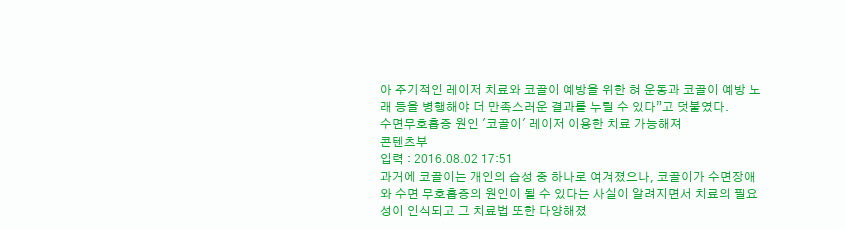아 주기적인 레이저 치료와 코골이 예방을 위한 혀 운동과 코골이 예방 노래 등을 병행해야 더 만족스러운 결과를 누릴 수 있다”고 덧붙였다.
수면무호흡증 원인 '코골이' 레이저 이용한 치료 가능해져
콘텐츠부
입력 : 2016.08.02 17:51
과거에 코골이는 개인의 습성 중 하나로 여겨졌으나, 코골이가 수면장애와 수면 무호흡증의 원인이 될 수 있다는 사실이 알려지면서 치료의 필요성이 인식되고 그 치료법 또한 다양해졌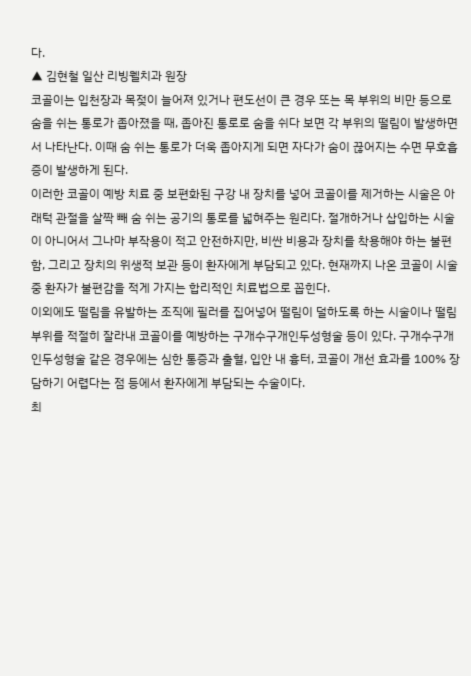다.
▲ 김현철 일산 리빙웰치과 원장
코골이는 입천장과 목젖이 늘어져 있거나 편도선이 큰 경우 또는 목 부위의 비만 등으로 숨을 쉬는 통로가 좁아졌을 때, 좁아진 통로로 숨을 쉬다 보면 각 부위의 떨림이 발생하면서 나타난다. 이때 숨 쉬는 통로가 더욱 좁아지게 되면 자다가 숨이 끊어지는 수면 무호흡증이 발생하게 된다.
이러한 코골이 예방 치료 중 보편화된 구강 내 장치를 넣어 코골이를 제거하는 시술은 아래턱 관절을 살짝 빼 숨 쉬는 공기의 통로를 넓혀주는 원리다. 절개하거나 삽입하는 시술이 아니어서 그나마 부작용이 적고 안전하지만, 비싼 비용과 장치를 착용해야 하는 불편함, 그리고 장치의 위생적 보관 등이 환자에게 부담되고 있다. 현재까지 나온 코골이 시술 중 환자가 불편감을 적게 가지는 합리적인 치료법으로 꼽힌다.
이외에도 떨림을 유발하는 조직에 필러를 집어넣어 떨림이 덜하도록 하는 시술이나 떨림 부위를 적절히 잘라내 코골이를 예방하는 구개수구개인두성형술 등이 있다. 구개수구개인두성형술 같은 경우에는 심한 통증과 출혈, 입안 내 흉터, 코골이 개선 효과를 100% 장담하기 어렵다는 점 등에서 환자에게 부담되는 수술이다.
최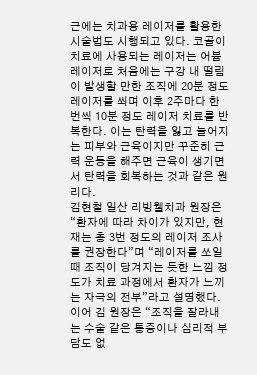근에는 치과용 레이저를 활용한 시술법도 시행되고 있다. 코골이 치료에 사용되는 레이저는 어븀레이저로 처음에는 구강 내 떨림이 발생할 만한 조직에 20분 정도 레이저를 쐬며 이후 2주마다 한 번씩 10분 정도 레이저 치료를 반복한다. 이는 탄력을 잃고 늘어지는 피부와 근육이지만 꾸준히 근력 운동을 해주면 근육이 생기면서 탄력을 회복하는 것과 같은 원리다.
김현철 일산 리빙웰치과 원장은 “환자에 따라 차이가 있지만, 현재는 총 3번 정도의 레이저 조사를 권장한다”며 “레이저를 쏘일 때 조직이 당겨지는 듯한 느낌 정도가 치료 과정에서 환자가 느끼는 자극의 전부”라고 설명했다.
이어 김 원장은 “조직을 잘라내는 수술 같은 통증이나 심리적 부담도 없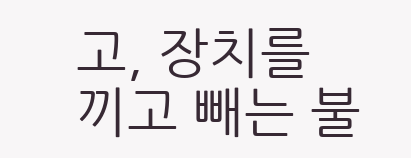고, 장치를 끼고 빼는 불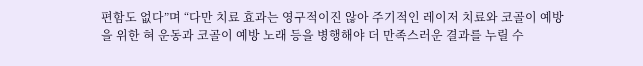편함도 없다”며 “다만 치료 효과는 영구적이진 않아 주기적인 레이저 치료와 코골이 예방을 위한 혀 운동과 코골이 예방 노래 등을 병행해야 더 만족스러운 결과를 누릴 수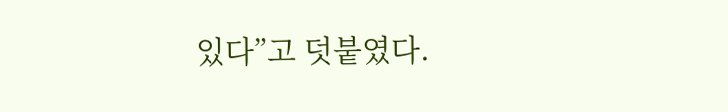있다”고 덧붙였다.